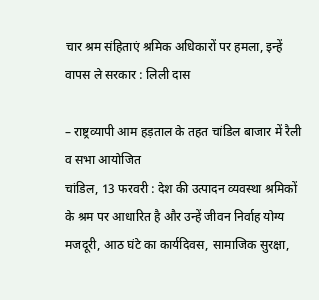चार श्रम संहिताएं श्रमिक अधिकारों पर हमला, इन्हें वापस ले सरकार : लिली दास

– राष्ट्रव्यापी आम हड़ताल के तहत चांडिल बाजार में रैली व सभा आयोजित
चांडिल, 13 फरवरी : देश की उत्पादन व्यवस्था श्रमिकों के श्रम पर आधारित है और उन्हें जीवन निर्वाह योग्य मजदूरी, आठ घंटे का कार्यदिवस, सामाजिक सुरक्षा,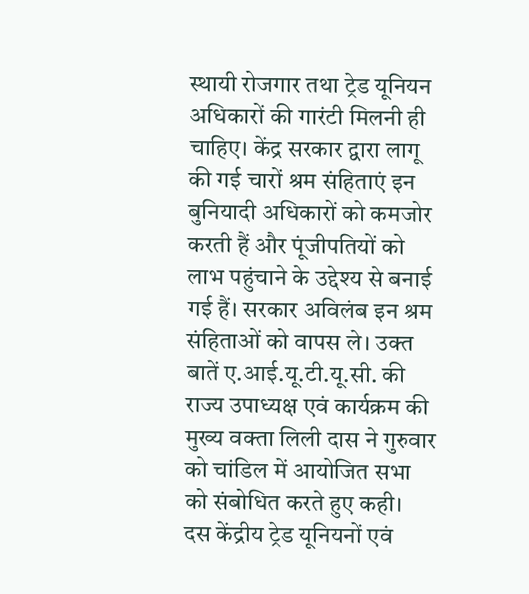स्थायी रोजगार तथा ट्रेड यूनियन अधिकारों की गारंटी मिलनी ही चाहिए। केंद्र सरकार द्वारा लागू की गई चारों श्रम संहिताएं इन बुनियादी अधिकारों को कमजोर करती हैं और पूंजीपतियों को लाभ पहुंचाने के उद्देश्य से बनाई गई हैं। सरकार अविलंब इन श्रम संहिताओं को वापस ले। उक्त बातें ए.आई.यू.टी.यू.सी. की राज्य उपाध्यक्ष एवं कार्यक्रम की मुख्य वक्ता लिली दास ने गुरुवार को चांडिल में आयोजित सभा को संबोधित करते हुए कही।
दस केंद्रीय ट्रेड यूनियनों एवं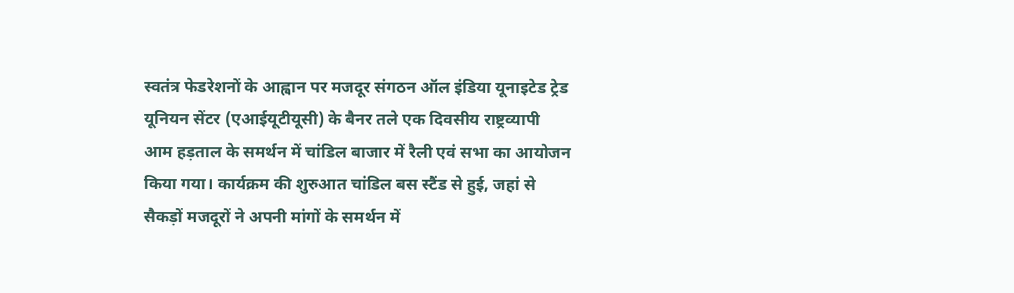स्वतंत्र फेडरेशनों के आह्वान पर मजदूर संगठन ऑल इंडिया यूनाइटेड ट्रेड यूनियन सेंटर (एआईयूटीयूसी) के बैनर तले एक दिवसीय राष्ट्रव्यापी आम हड़ताल के समर्थन में चांडिल बाजार में रैली एवं सभा का आयोजन किया गया। कार्यक्रम की शुरुआत चांडिल बस स्टैंड से हुई, जहां से सैकड़ों मजदूरों ने अपनी मांगों के समर्थन में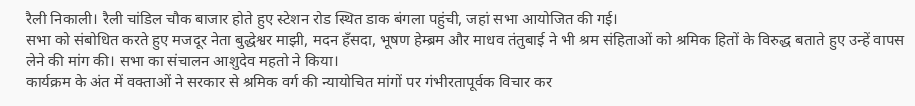रैली निकाली। रैली चांडिल चौक बाजार होते हुए स्टेशन रोड स्थित डाक बंगला पहुंची, जहां सभा आयोजित की गई।
सभा को संबोधित करते हुए मजदूर नेता बुद्धेश्वर माझी, मदन हँसदा, भूषण हेम्ब्रम और माधव तंतुबाई ने भी श्रम संहिताओं को श्रमिक हितों के विरुद्ध बताते हुए उन्हें वापस लेने की मांग की। सभा का संचालन आशुदेव महतो ने किया।
कार्यक्रम के अंत में वक्ताओं ने सरकार से श्रमिक वर्ग की न्यायोचित मांगों पर गंभीरतापूर्वक विचार कर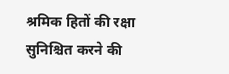श्रमिक हितों की रक्षा सुनिश्चित करने की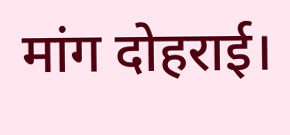मांग दोहराई।